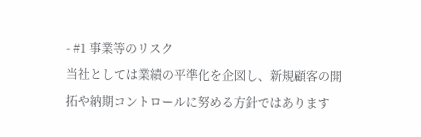- #1 事業等のリスク
当社としては業績の平準化を企図し、新規顧客の開拓や納期コントロールに努める方針ではあります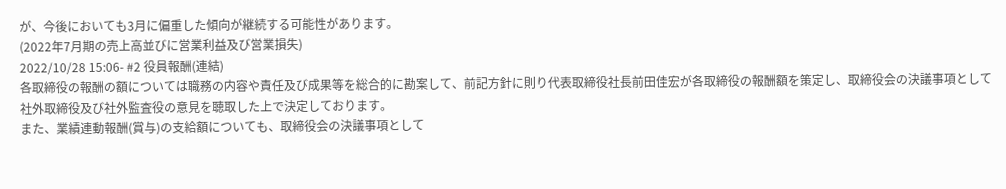が、今後においても3月に偏重した傾向が継続する可能性があります。
(2022年7月期の売上高並びに営業利益及び営業損失)
2022/10/28 15:06- #2 役員報酬(連結)
各取締役の報酬の額については職務の内容や責任及び成果等を総合的に勘案して、前記方針に則り代表取締役社長前田佳宏が各取締役の報酬額を策定し、取締役会の決議事項として社外取締役及び社外監査役の意見を聴取した上で決定しております。
また、業績連動報酬(賞与)の支給額についても、取締役会の決議事項として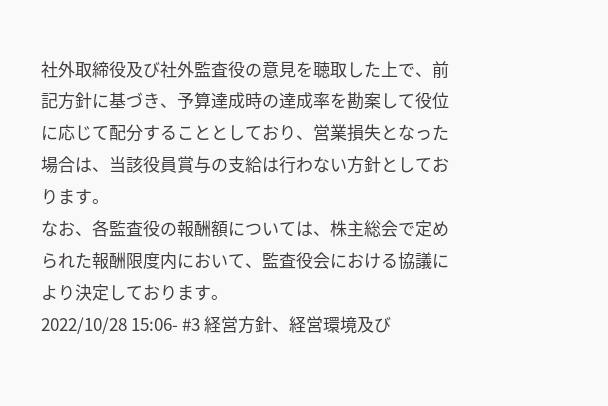社外取締役及び社外監査役の意見を聴取した上で、前記方針に基づき、予算達成時の達成率を勘案して役位に応じて配分することとしており、営業損失となった場合は、当該役員賞与の支給は行わない方針としております。
なお、各監査役の報酬額については、株主総会で定められた報酬限度内において、監査役会における協議により決定しております。
2022/10/28 15:06- #3 経営方針、経営環境及び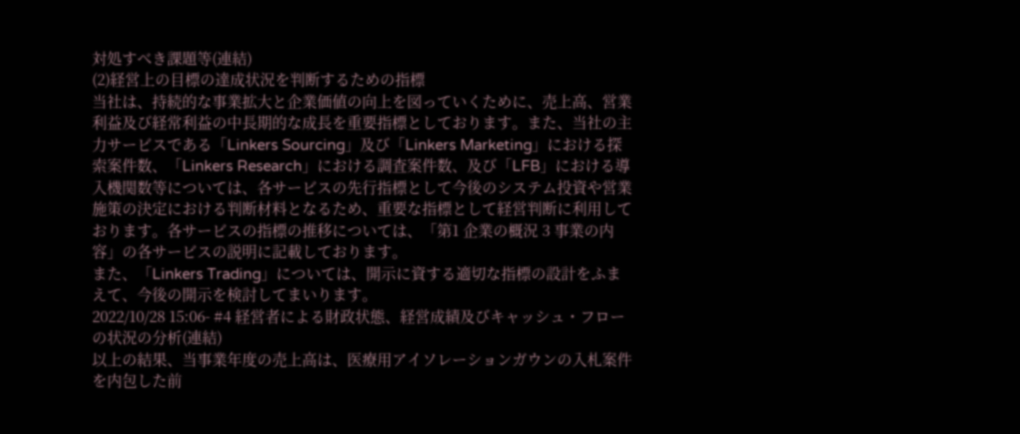対処すべき課題等(連結)
(2)経営上の目標の達成状況を判断するための指標
当社は、持続的な事業拡大と企業価値の向上を図っていくために、売上高、営業利益及び経常利益の中長期的な成長を重要指標としております。また、当社の主力サービスである「Linkers Sourcing」及び「Linkers Marketing」における探索案件数、「Linkers Research」における調査案件数、及び「LFB」における導入機関数等については、各サービスの先行指標として今後のシステム投資や営業施策の決定における判断材料となるため、重要な指標として経営判断に利用しております。各サービスの指標の推移については、「第1 企業の概況 3 事業の内容」の各サービスの説明に記載しております。
また、「Linkers Trading」については、開示に資する適切な指標の設計をふまえて、今後の開示を検討してまいります。
2022/10/28 15:06- #4 経営者による財政状態、経営成績及びキャッシュ・フローの状況の分析(連結)
以上の結果、当事業年度の売上高は、医療用アイソレーションガウンの入札案件を内包した前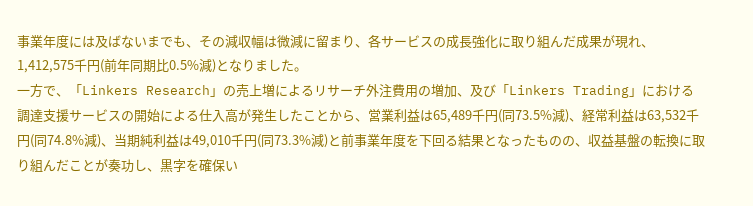事業年度には及ばないまでも、その減収幅は微減に留まり、各サービスの成長強化に取り組んだ成果が現れ、1,412,575千円(前年同期比0.5%減)となりました。
一方で、「Linkers Research」の売上増によるリサーチ外注費用の増加、及び「Linkers Trading」における調達支援サービスの開始による仕入高が発生したことから、営業利益は65,489千円(同73.5%減)、経常利益は63,532千円(同74.8%減)、当期純利益は49,010千円(同73.3%減)と前事業年度を下回る結果となったものの、収益基盤の転換に取り組んだことが奏功し、黒字を確保い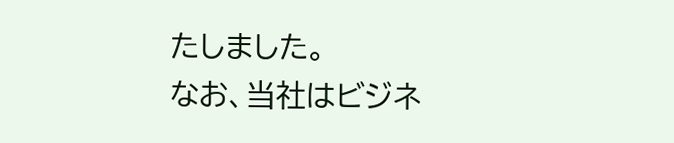たしました。
なお、当社はビジネ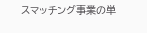スマッチング事業の単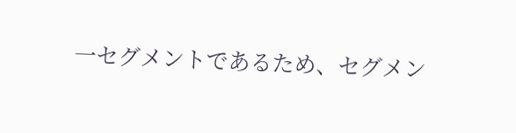一セグメントであるため、セグメン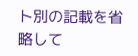ト別の記載を省略して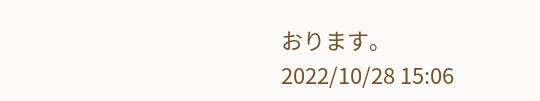おります。
2022/10/28 15:06